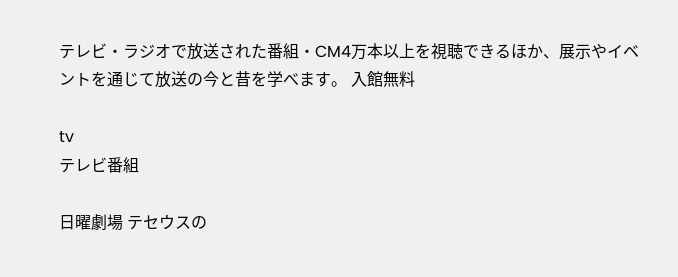テレビ・ラジオで放送された番組・CM4万本以上を視聴できるほか、展示やイベントを通じて放送の今と昔を学べます。 入館無料

tv
テレビ番組

日曜劇場 テセウスの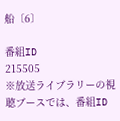船〔6〕

番組ID
215505
※放送ライブラリーの視聴ブースでは、番組ID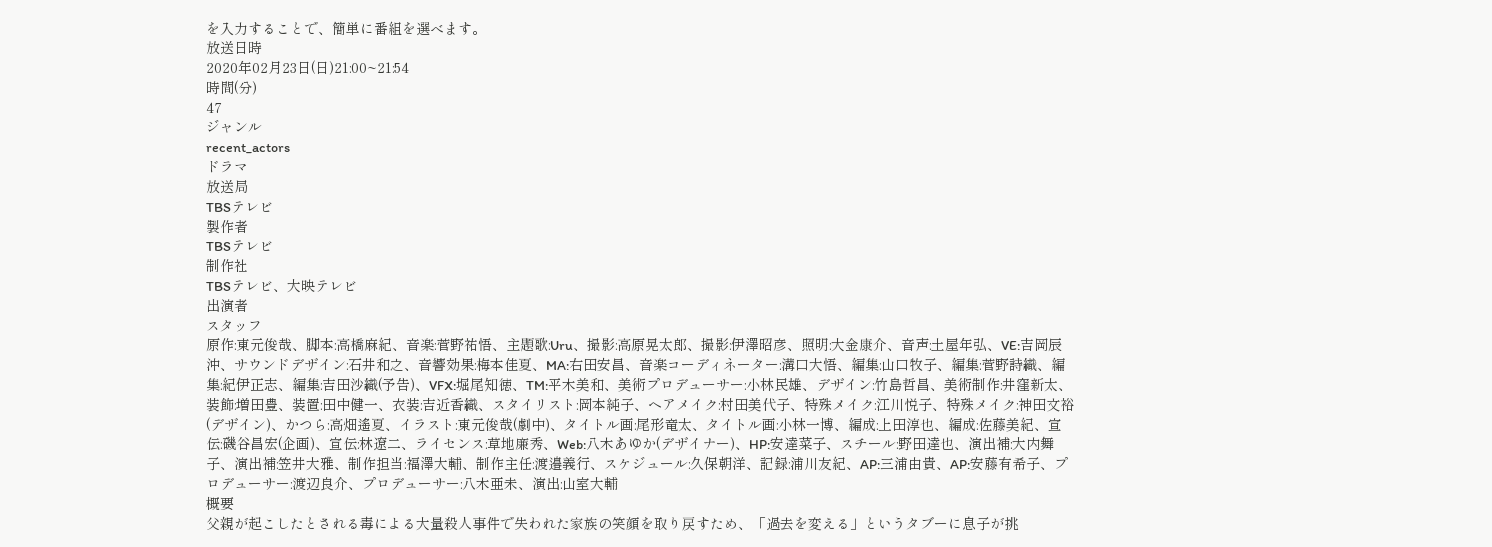を入力することで、簡単に番組を選べます。
放送日時
2020年02月23日(日)21:00~21:54
時間(分)
47
ジャンル
recent_actors
ドラマ
放送局
TBSテレビ
製作者
TBSテレビ
制作社
TBSテレビ、大映テレビ
出演者
スタッフ
原作:東元俊哉、脚本:高橋麻紀、音楽:菅野祐悟、主題歌:Uru、撮影:高原晃太郎、撮影:伊澤昭彦、照明:大金康介、音声:土屋年弘、VE:吉岡辰沖、サウンドデザイン:石井和之、音響効果:梅本佳夏、MA:右田安昌、音楽コーディネーター:溝口大悟、編集:山口牧子、編集:菅野詩織、編集:紀伊正志、編集:吉田沙織(予告)、VFX:堀尾知徳、TM:平木美和、美術プロデューサー:小林民雄、デザイン:竹島哲昌、美術制作:井窪新太、装飾:増田豊、装置:田中健一、衣装:吉近香織、スタイリスト:岡本純子、ヘアメイク:村田美代子、特殊メイク:江川悦子、特殊メイク:神田文裕(デザイン)、かつら:高畑遙夏、イラスト:東元俊哉(劇中)、タイトル画:尾形竜太、タイトル画:小林一博、編成:上田淳也、編成:佐藤美紀、宣伝:磯谷昌宏(企画)、宣伝:林遼二、ライセンス:草地廉秀、Web:八木あゆか(デザイナー)、HP:安達菜子、スチール:野田達也、演出補:大内舞子、演出補:笠井大雅、制作担当:福澤大輔、制作主任:渡邉義行、スケジュール:久保朝洋、記録:浦川友紀、AP:三浦由貴、AP:安藤有希子、プロデューサー:渡辺良介、プロデューサー:八木亜未、演出:山室大輔
概要
父親が起こしたとされる毒による大量殺人事件で失われた家族の笑顔を取り戻すため、「過去を変える」というタブーに息子が挑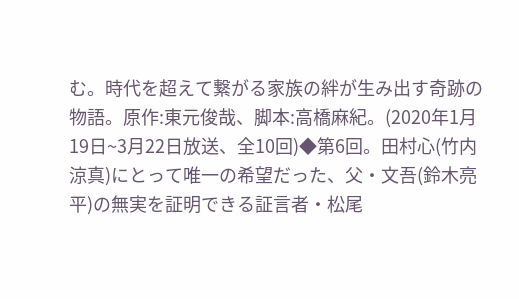む。時代を超えて繋がる家族の絆が生み出す奇跡の物語。原作:東元俊哉、脚本:高橋麻紀。(2020年1月19日~3月22日放送、全10回)◆第6回。田村心(竹内涼真)にとって唯一の希望だった、父・文吾(鈴木亮平)の無実を証明できる証言者・松尾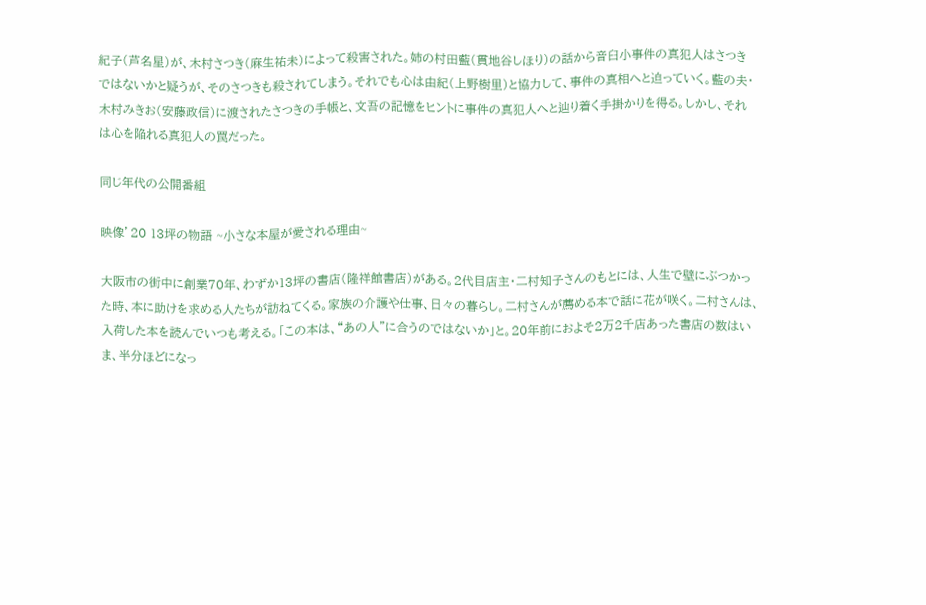紀子(芦名星)が、木村さつき(麻生祐未)によって殺害された。姉の村田藍(貫地谷しほり)の話から音臼小事件の真犯人はさつきではないかと疑うが、そのさつきも殺されてしまう。それでも心は由紀(上野樹里)と協力して、事件の真相へと迫っていく。藍の夫・木村みきお(安藤政信)に渡されたさつきの手帳と、文吾の記憶をヒントに事件の真犯人へと辿り着く手掛かりを得る。しかし、それは心を陥れる真犯人の罠だった。

同じ年代の公開番組

映像’20 13坪の物語 ~小さな本屋が愛される理由~

大阪市の街中に創業70年、わずか13坪の書店(隆祥館書店)がある。2代目店主・二村知子さんのもとには、人生で壁にぶつかった時、本に助けを求める人たちが訪ねてくる。家族の介護や仕事、日々の暮らし。二村さんが薦める本で話に花が咲く。二村さんは、入荷した本を読んでいつも考える。「この本は、“あの人”に合うのではないか」と。20年前におよそ2万2千店あった書店の数はいま、半分ほどになっ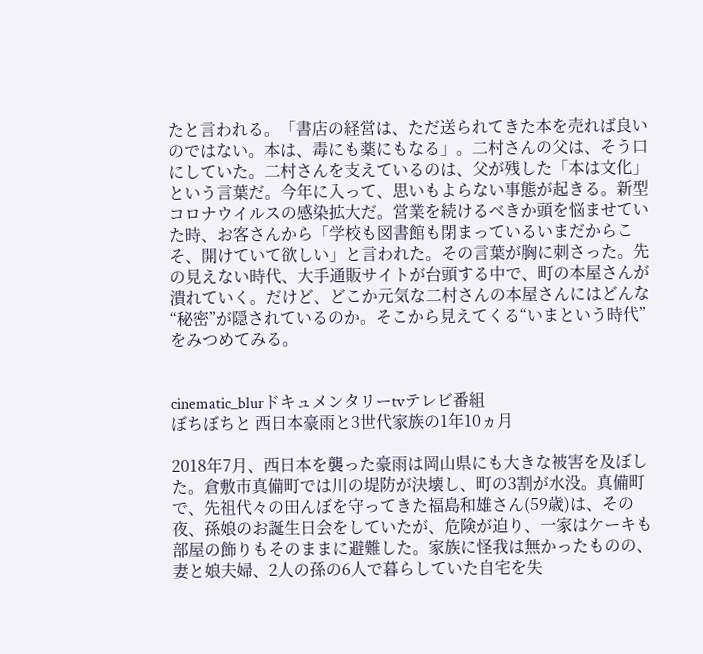たと言われる。「書店の経営は、ただ送られてきた本を売れば良いのではない。本は、毒にも薬にもなる」。二村さんの父は、そう口にしていた。二村さんを支えているのは、父が残した「本は文化」という言葉だ。今年に入って、思いもよらない事態が起きる。新型コロナウイルスの感染拡大だ。営業を続けるべきか頭を悩ませていた時、お客さんから「学校も図書館も閉まっているいまだからこそ、開けていて欲しい」と言われた。その言葉が胸に刺さった。先の見えない時代、大手通販サイトが台頭する中で、町の本屋さんが潰れていく。だけど、どこか元気な二村さんの本屋さんにはどんな“秘密”が隠されているのか。そこから見えてくる“いまという時代”をみつめてみる。


cinematic_blurドキュメンタリーtvテレビ番組
ぼちぼちと 西日本豪雨と3世代家族の1年10ヵ月

2018年7月、西日本を襲った豪雨は岡山県にも大きな被害を及ぼした。倉敷市真備町では川の堤防が決壊し、町の3割が水没。真備町で、先祖代々の田んぼを守ってきた福島和雄さん(59歳)は、その夜、孫娘のお誕生日会をしていたが、危険が迫り、一家はケーキも部屋の飾りもそのままに避難した。家族に怪我は無かったものの、妻と娘夫婦、2人の孫の6人で暮らしていた自宅を失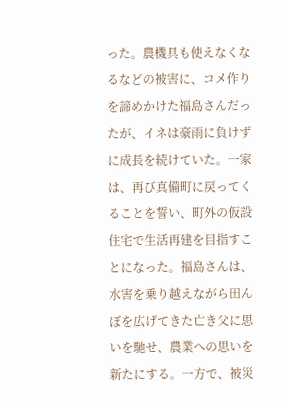った。農機具も使えなくなるなどの被害に、コメ作りを諦めかけた福島さんだったが、イネは豪雨に負けずに成長を続けていた。一家は、再び真備町に戻ってくることを誓い、町外の仮設住宅で生活再建を目指すことになった。福島さんは、水害を乗り越えながら田んぼを広げてきた亡き父に思いを馳せ、農業への思いを新たにする。一方で、被災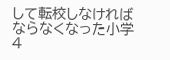して転校しなければならなくなった小学4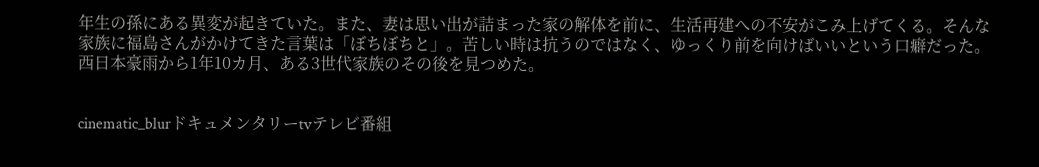年生の孫にある異変が起きていた。また、妻は思い出が詰まった家の解体を前に、生活再建への不安がこみ上げてくる。そんな家族に福島さんがかけてきた言葉は「ぼちぼちと」。苦しい時は抗うのではなく、ゆっくり前を向けばいいという口癖だった。西日本豪雨から1年10カ月、ある3世代家族のその後を見つめた。


cinematic_blurドキュメンタリーtvテレビ番組